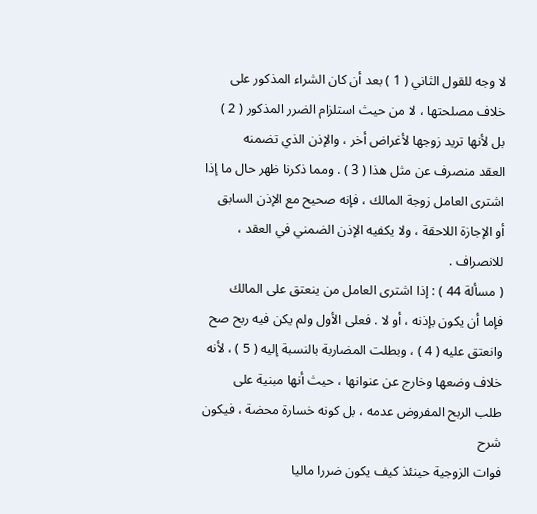لا وجه للقول الثاني ( 1 ) بعد أن كان الشراء المذكور على
خلاف مصلحتها ، لا من حيث استلزام الضرر المذكور ( 2 )
بل لأنها تريد زوجها لأغراض أخر ، والإذن الذي تضمنه
العقد منصرف عن مثل هذا ( 3 ) . ومما ذكرنا ظهر حال ما إذا
اشترى العامل زوجة المالك ، فإنه صحيح مع الإذن السابق
أو الإجازة اللاحقة ، ولا يكفيه الإذن الضمني في العقد ،
للانصراف .
( مسألة 44 ) : إذا اشترى العامل من ينعتق على المالك
فإما أن يكون بإذنه ، أو لا . فعلى الأول ولم يكن فيه ربح صح
وانعتق عليه ( 4 ) ، وبطلت المضاربة بالنسبة إليه ( 5 ) ، لأنه
خلاف وضعها وخارج عن عنوانها ، حيث أنها مبنية على
طلب الربح المفروض عدمه ، بل كونه خسارة محضة ، فيكون
شرح
فوات الزوجية حينئذ كيف يكون ضررا ماليا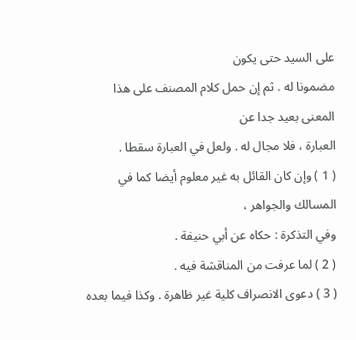على السيد حتى يكون
مضمونا له . ثم إن حمل كلام المصنف على هذا المعنى بعيد جدا عن
العبارة ، فلا مجال له . ولعل في العبارة سقطا .
( 1 ) وإن كان القائل به غير معلوم أيضا كما في المسالك والجواهر ،
وفي التذكرة : حكاه عن أبي حنيفة .
( 2 ) لما عرفت من المناقشة فيه .
( 3 ) دعوى الانصراف كلية غير ظاهرة . وكذا فيما بعده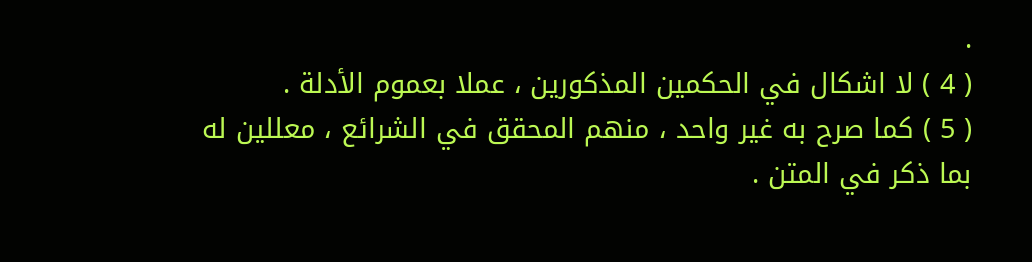.
( 4 ) لا اشكال في الحكمين المذكورين ، عملا بعموم الأدلة .
( 5 ) كما صرح به غير واحد ، منهم المحقق في الشرائع ، معللين له
بما ذكر في المتن .